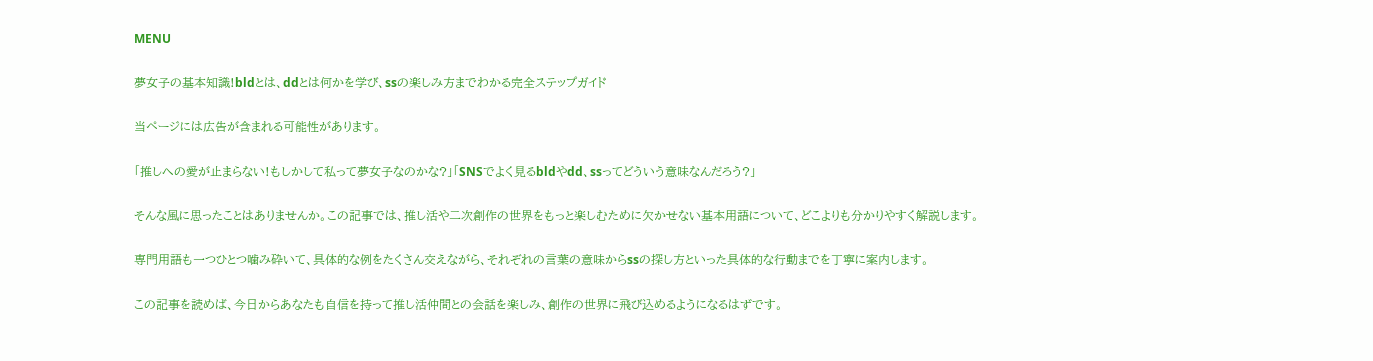MENU

夢女子の基本知識!bldとは、ddとは何かを学び、ssの楽しみ方までわかる完全ステップガイド

当ページには広告が含まれる可能性があります。

「推しへの愛が止まらない!もしかして私って夢女子なのかな?」「SNSでよく見るbldやdd、ssってどういう意味なんだろう?」

そんな風に思ったことはありませんか。この記事では、推し活や二次創作の世界をもっと楽しむために欠かせない基本用語について、どこよりも分かりやすく解説します。

専門用語も一つひとつ噛み砕いて、具体的な例をたくさん交えながら、それぞれの言葉の意味からssの探し方といった具体的な行動までを丁寧に案内します。

この記事を読めば、今日からあなたも自信を持って推し活仲間との会話を楽しみ、創作の世界に飛び込めるようになるはずです。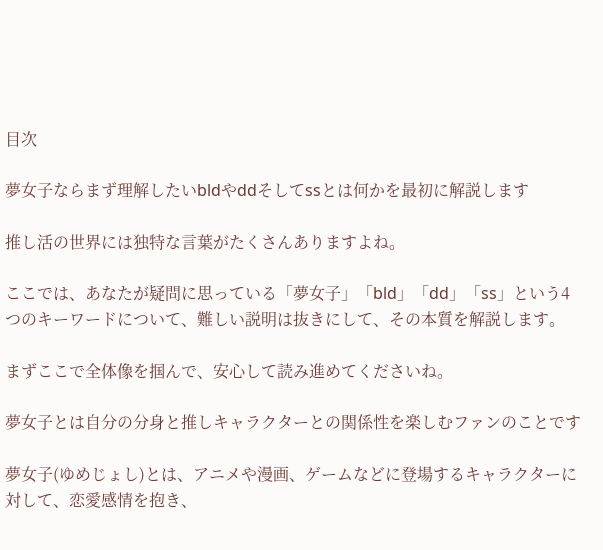目次

夢女子ならまず理解したいbldやddそしてssとは何かを最初に解説します

推し活の世界には独特な言葉がたくさんありますよね。

ここでは、あなたが疑問に思っている「夢女子」「bld」「dd」「ss」という4つのキーワードについて、難しい説明は抜きにして、その本質を解説します。

まずここで全体像を掴んで、安心して読み進めてくださいね。

夢女子とは自分の分身と推しキャラクターとの関係性を楽しむファンのことです

夢女子(ゆめじょし)とは、アニメや漫画、ゲームなどに登場するキャラクターに対して、恋愛感情を抱き、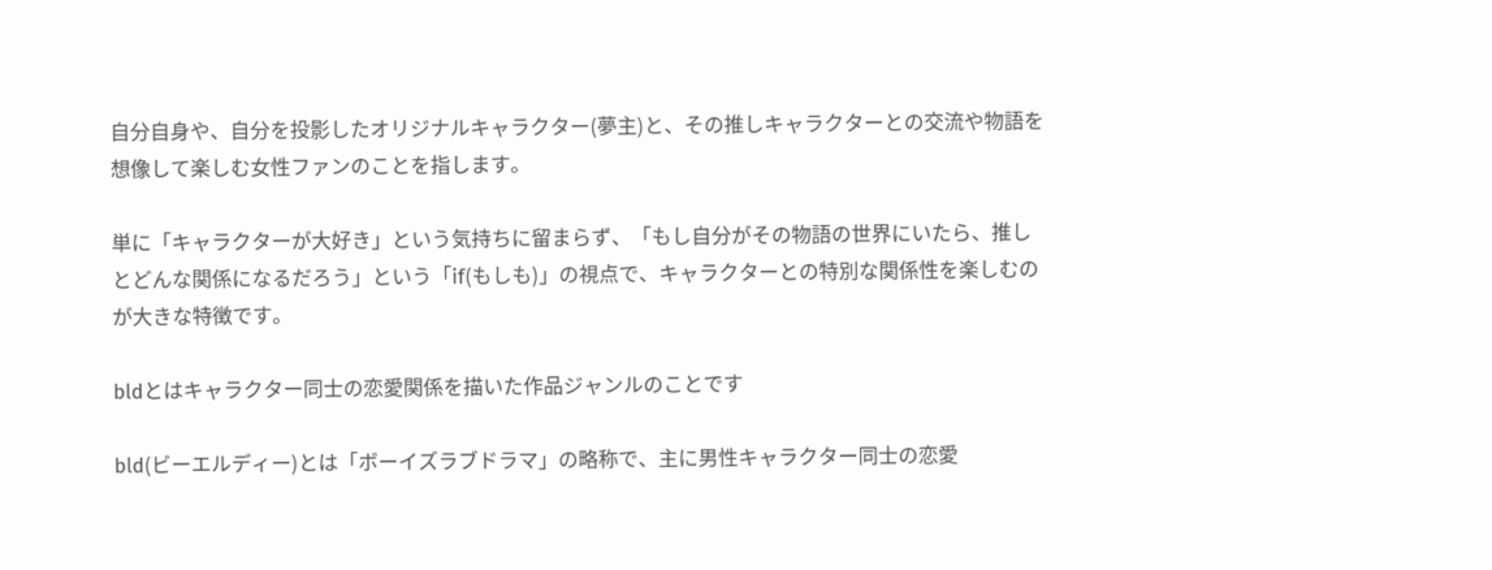自分自身や、自分を投影したオリジナルキャラクター(夢主)と、その推しキャラクターとの交流や物語を想像して楽しむ女性ファンのことを指します。

単に「キャラクターが大好き」という気持ちに留まらず、「もし自分がその物語の世界にいたら、推しとどんな関係になるだろう」という「if(もしも)」の視点で、キャラクターとの特別な関係性を楽しむのが大きな特徴です。

bldとはキャラクター同士の恋愛関係を描いた作品ジャンルのことです

bld(ビーエルディー)とは「ボーイズラブドラマ」の略称で、主に男性キャラクター同士の恋愛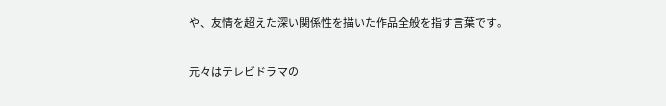や、友情を超えた深い関係性を描いた作品全般を指す言葉です。

元々はテレビドラマの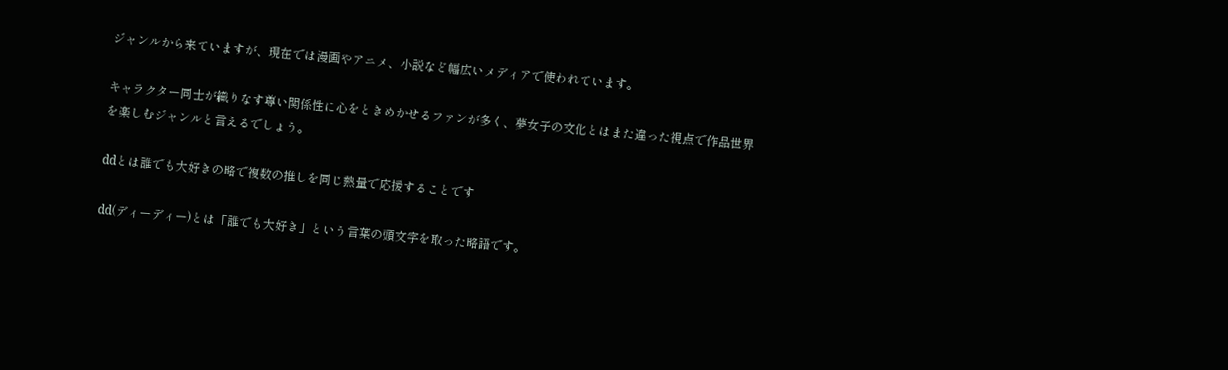ジャンルから来ていますが、現在では漫画やアニメ、小説など幅広いメディアで使われています。

キャラクター同士が織りなす尊い関係性に心をときめかせるファンが多く、夢女子の文化とはまた違った視点で作品世界を楽しむジャンルと言えるでしょう。

ddとは誰でも大好きの略で複数の推しを同じ熱量で応援することです

dd(ディーディー)とは「誰でも大好き」という言葉の頭文字を取った略語です。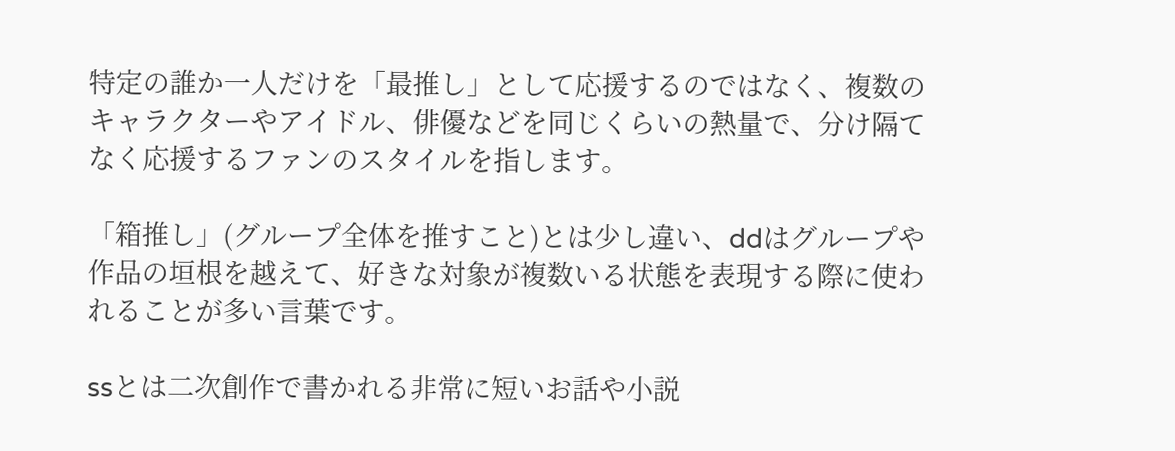特定の誰か一人だけを「最推し」として応援するのではなく、複数のキャラクターやアイドル、俳優などを同じくらいの熱量で、分け隔てなく応援するファンのスタイルを指します。

「箱推し」(グループ全体を推すこと)とは少し違い、ddはグループや作品の垣根を越えて、好きな対象が複数いる状態を表現する際に使われることが多い言葉です。

ssとは二次創作で書かれる非常に短いお話や小説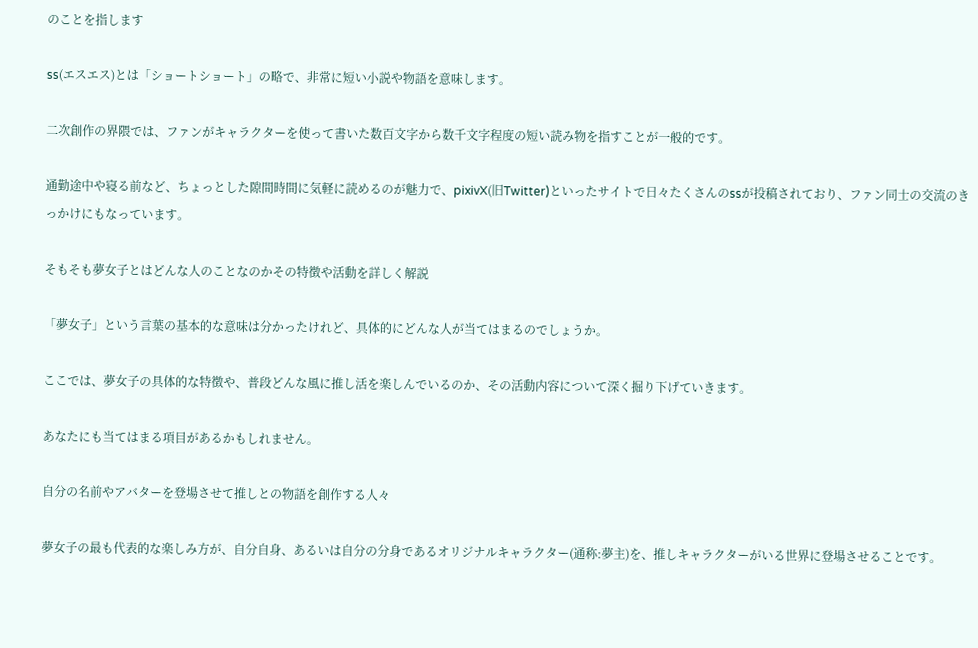のことを指します

ss(エスエス)とは「ショートショート」の略で、非常に短い小説や物語を意味します。

二次創作の界隈では、ファンがキャラクターを使って書いた数百文字から数千文字程度の短い読み物を指すことが一般的です。

通勤途中や寝る前など、ちょっとした隙間時間に気軽に読めるのが魅力で、pixivX(旧Twitter)といったサイトで日々たくさんのssが投稿されており、ファン同士の交流のきっかけにもなっています。

そもそも夢女子とはどんな人のことなのかその特徴や活動を詳しく解説

「夢女子」という言葉の基本的な意味は分かったけれど、具体的にどんな人が当てはまるのでしょうか。

ここでは、夢女子の具体的な特徴や、普段どんな風に推し活を楽しんでいるのか、その活動内容について深く掘り下げていきます。

あなたにも当てはまる項目があるかもしれません。

自分の名前やアバターを登場させて推しとの物語を創作する人々

夢女子の最も代表的な楽しみ方が、自分自身、あるいは自分の分身であるオリジナルキャラクター(通称:夢主)を、推しキャラクターがいる世界に登場させることです。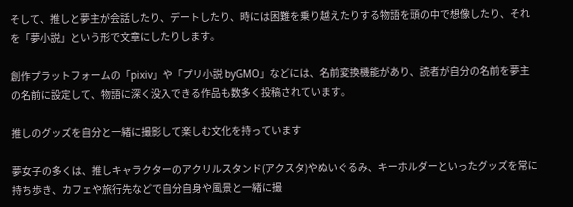そして、推しと夢主が会話したり、デートしたり、時には困難を乗り越えたりする物語を頭の中で想像したり、それを「夢小説」という形で文章にしたりします。

創作プラットフォームの「pixiv」や「プリ小説 byGMO」などには、名前変換機能があり、読者が自分の名前を夢主の名前に設定して、物語に深く没入できる作品も数多く投稿されています。

推しのグッズを自分と一緒に撮影して楽しむ文化を持っています

夢女子の多くは、推しキャラクターのアクリルスタンド(アクスタ)やぬいぐるみ、キーホルダーといったグッズを常に持ち歩き、カフェや旅行先などで自分自身や風景と一緒に撮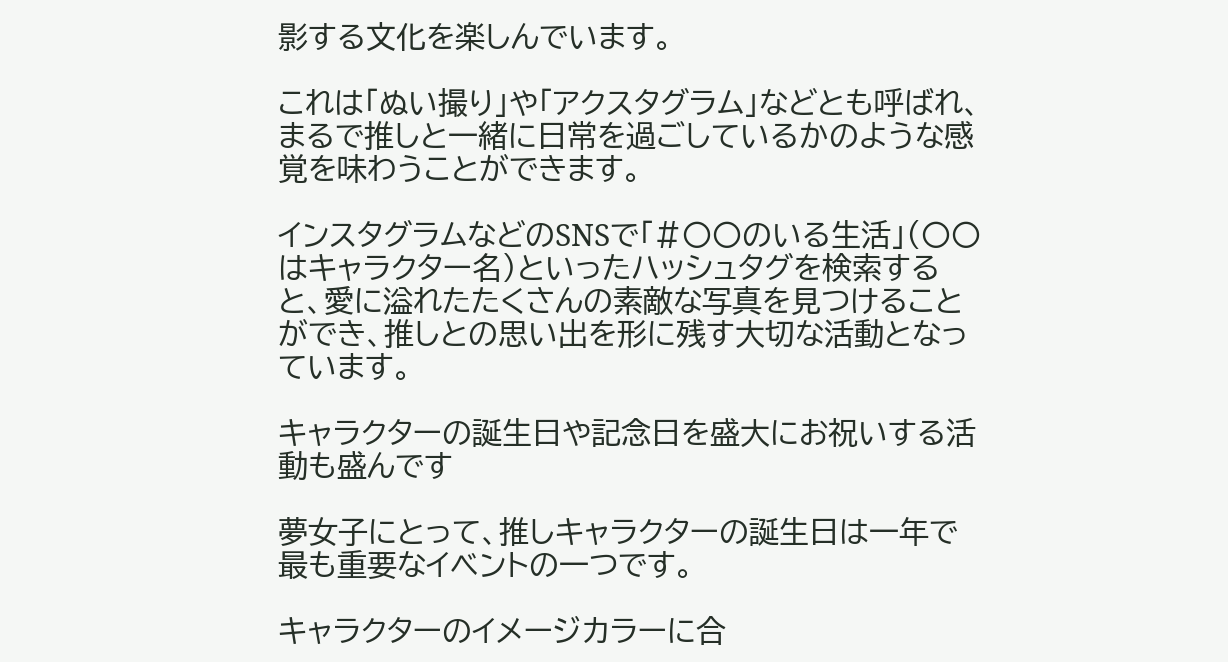影する文化を楽しんでいます。

これは「ぬい撮り」や「アクスタグラム」などとも呼ばれ、まるで推しと一緒に日常を過ごしているかのような感覚を味わうことができます。

インスタグラムなどのSNSで「#〇〇のいる生活」(〇〇はキャラクター名)といったハッシュタグを検索すると、愛に溢れたたくさんの素敵な写真を見つけることができ、推しとの思い出を形に残す大切な活動となっています。

キャラクターの誕生日や記念日を盛大にお祝いする活動も盛んです

夢女子にとって、推しキャラクターの誕生日は一年で最も重要なイベントの一つです。

キャラクターのイメージカラーに合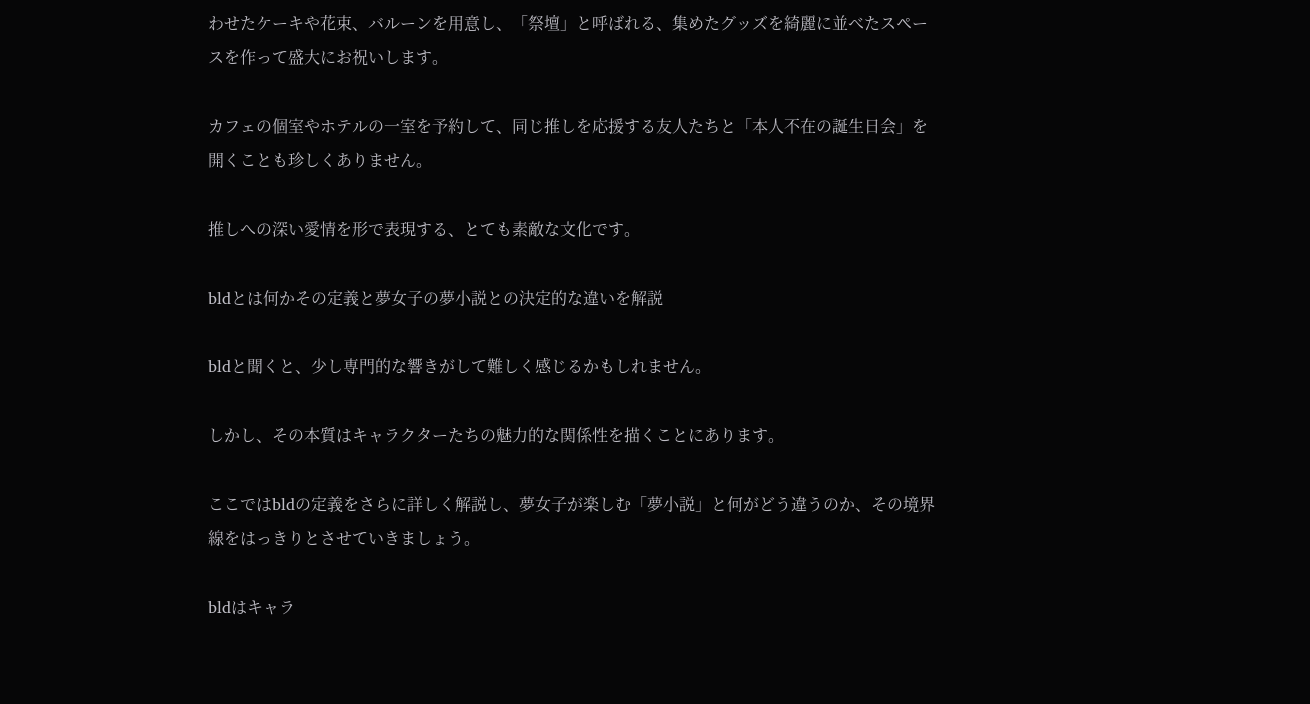わせたケーキや花束、バルーンを用意し、「祭壇」と呼ばれる、集めたグッズを綺麗に並べたスペースを作って盛大にお祝いします。

カフェの個室やホテルの一室を予約して、同じ推しを応援する友人たちと「本人不在の誕生日会」を開くことも珍しくありません。

推しへの深い愛情を形で表現する、とても素敵な文化です。

bldとは何かその定義と夢女子の夢小説との決定的な違いを解説

bldと聞くと、少し専門的な響きがして難しく感じるかもしれません。

しかし、その本質はキャラクターたちの魅力的な関係性を描くことにあります。

ここではbldの定義をさらに詳しく解説し、夢女子が楽しむ「夢小説」と何がどう違うのか、その境界線をはっきりとさせていきましょう。

bldはキャラ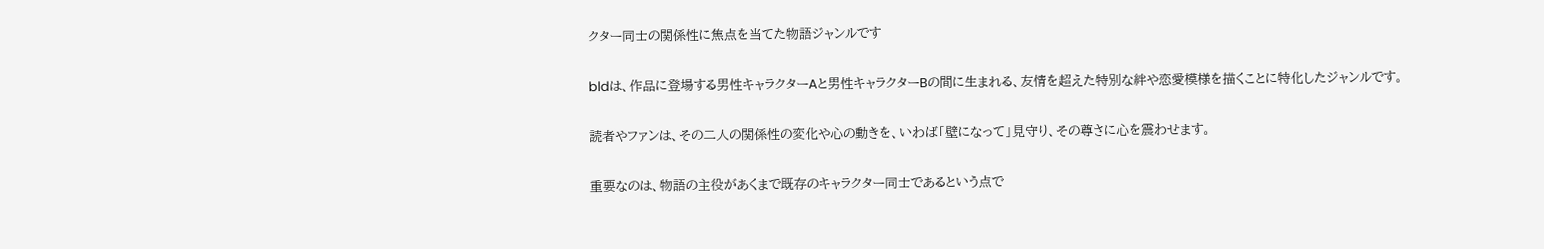クター同士の関係性に焦点を当てた物語ジャンルです

bldは、作品に登場する男性キャラクターAと男性キャラクターBの間に生まれる、友情を超えた特別な絆や恋愛模様を描くことに特化したジャンルです。

読者やファンは、その二人の関係性の変化や心の動きを、いわば「壁になって」見守り、その尊さに心を震わせます。

重要なのは、物語の主役があくまで既存のキャラクター同士であるという点で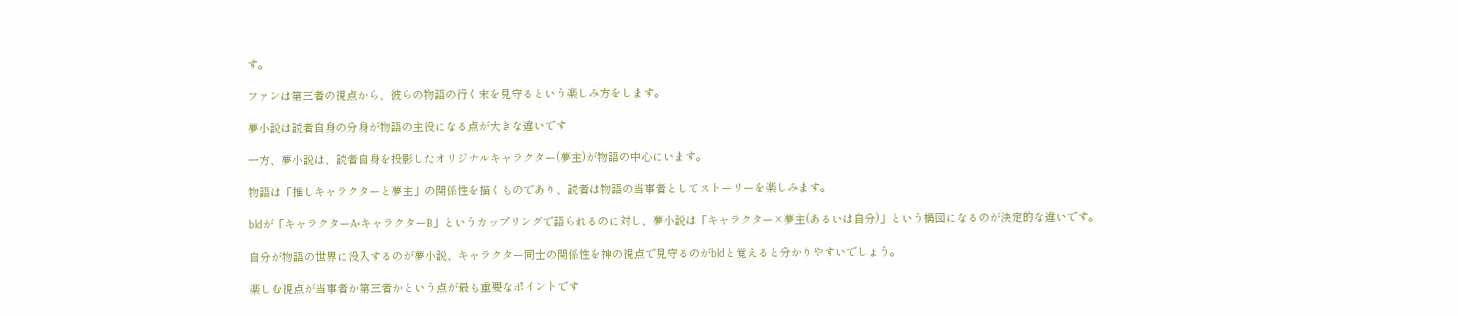す。

ファンは第三者の視点から、彼らの物語の行く末を見守るという楽しみ方をします。

夢小説は読者自身の分身が物語の主役になる点が大きな違いです

一方、夢小説は、読者自身を投影したオリジナルキャラクター(夢主)が物語の中心にいます。

物語は「推しキャラクターと夢主」の関係性を描くものであり、読者は物語の当事者としてストーリーを楽しみます。

bldが「キャラクターA×キャラクターB」というカップリングで語られるのに対し、夢小説は「キャラクター×夢主(あるいは自分)」という構図になるのが決定的な違いです。

自分が物語の世界に没入するのが夢小説、キャラクター同士の関係性を神の視点で見守るのがbldと覚えると分かりやすいでしょう。

楽しむ視点が当事者か第三者かという点が最も重要なポイントです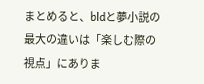まとめると、bldと夢小説の最大の違いは「楽しむ際の視点」にありま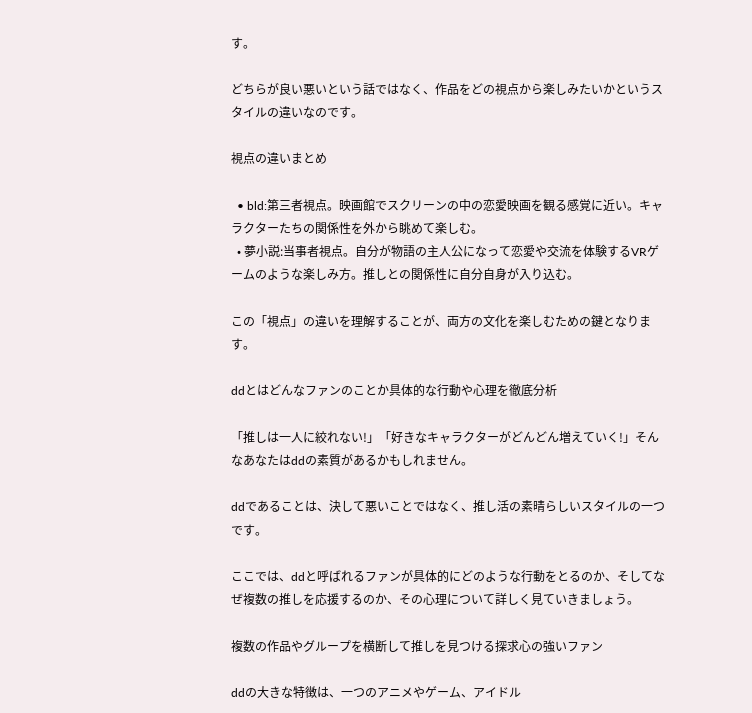す。

どちらが良い悪いという話ではなく、作品をどの視点から楽しみたいかというスタイルの違いなのです。

視点の違いまとめ

  • bld:第三者視点。映画館でスクリーンの中の恋愛映画を観る感覚に近い。キャラクターたちの関係性を外から眺めて楽しむ。
  • 夢小説:当事者視点。自分が物語の主人公になって恋愛や交流を体験するVRゲームのような楽しみ方。推しとの関係性に自分自身が入り込む。

この「視点」の違いを理解することが、両方の文化を楽しむための鍵となります。

ddとはどんなファンのことか具体的な行動や心理を徹底分析

「推しは一人に絞れない!」「好きなキャラクターがどんどん増えていく!」そんなあなたはddの素質があるかもしれません。

ddであることは、決して悪いことではなく、推し活の素晴らしいスタイルの一つです。

ここでは、ddと呼ばれるファンが具体的にどのような行動をとるのか、そしてなぜ複数の推しを応援するのか、その心理について詳しく見ていきましょう。

複数の作品やグループを横断して推しを見つける探求心の強いファン

ddの大きな特徴は、一つのアニメやゲーム、アイドル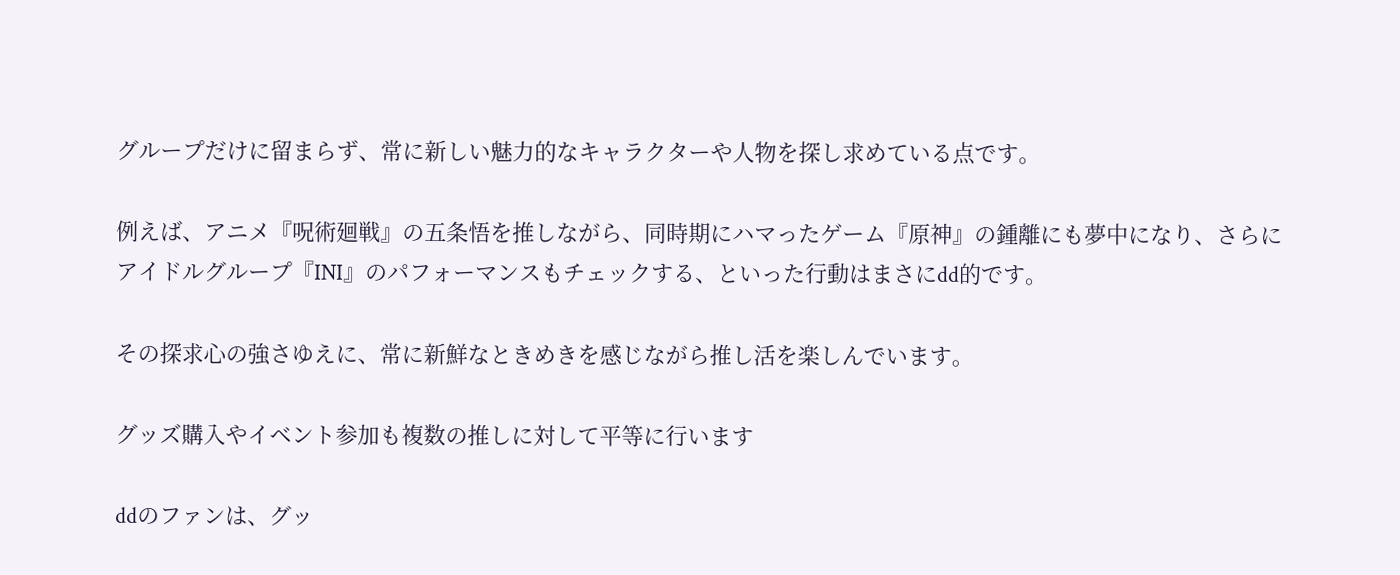グループだけに留まらず、常に新しい魅力的なキャラクターや人物を探し求めている点です。

例えば、アニメ『呪術廻戦』の五条悟を推しながら、同時期にハマったゲーム『原神』の鍾離にも夢中になり、さらにアイドルグループ『INI』のパフォーマンスもチェックする、といった行動はまさにdd的です。

その探求心の強さゆえに、常に新鮮なときめきを感じながら推し活を楽しんでいます。

グッズ購入やイベント参加も複数の推しに対して平等に行います

ddのファンは、グッ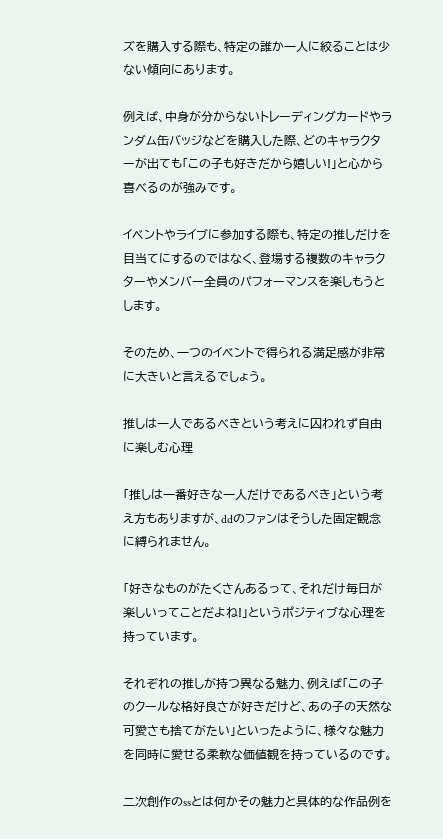ズを購入する際も、特定の誰か一人に絞ることは少ない傾向にあります。

例えば、中身が分からないトレーディングカードやランダム缶バッジなどを購入した際、どのキャラクターが出ても「この子も好きだから嬉しい!」と心から喜べるのが強みです。

イベントやライブに参加する際も、特定の推しだけを目当てにするのではなく、登場する複数のキャラクターやメンバー全員のパフォーマンスを楽しもうとします。

そのため、一つのイベントで得られる満足感が非常に大きいと言えるでしょう。

推しは一人であるべきという考えに囚われず自由に楽しむ心理

「推しは一番好きな一人だけであるべき」という考え方もありますが、ddのファンはそうした固定観念に縛られません。

「好きなものがたくさんあるって、それだけ毎日が楽しいってことだよね!」というポジティブな心理を持っています。

それぞれの推しが持つ異なる魅力、例えば「この子のクールな格好良さが好きだけど、あの子の天然な可愛さも捨てがたい」といったように、様々な魅力を同時に愛せる柔軟な価値観を持っているのです。

二次創作のssとは何かその魅力と具体的な作品例を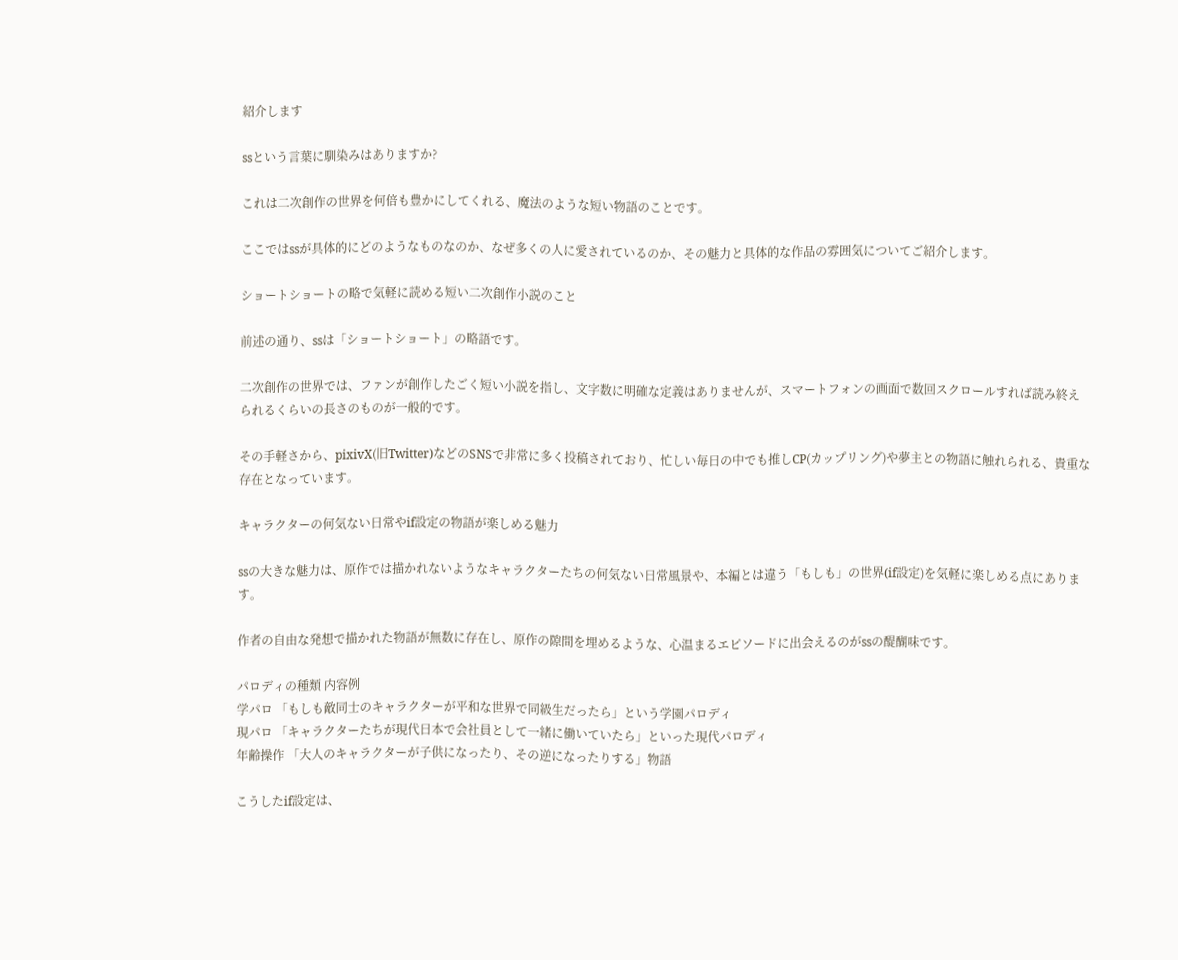紹介します

ssという言葉に馴染みはありますか?

これは二次創作の世界を何倍も豊かにしてくれる、魔法のような短い物語のことです。

ここではssが具体的にどのようなものなのか、なぜ多くの人に愛されているのか、その魅力と具体的な作品の雰囲気についてご紹介します。

ショートショートの略で気軽に読める短い二次創作小説のこと

前述の通り、ssは「ショートショート」の略語です。

二次創作の世界では、ファンが創作したごく短い小説を指し、文字数に明確な定義はありませんが、スマートフォンの画面で数回スクロールすれば読み終えられるくらいの長さのものが一般的です。

その手軽さから、pixivX(旧Twitter)などのSNSで非常に多く投稿されており、忙しい毎日の中でも推しCP(カップリング)や夢主との物語に触れられる、貴重な存在となっています。

キャラクターの何気ない日常やif設定の物語が楽しめる魅力

ssの大きな魅力は、原作では描かれないようなキャラクターたちの何気ない日常風景や、本編とは違う「もしも」の世界(if設定)を気軽に楽しめる点にあります。

作者の自由な発想で描かれた物語が無数に存在し、原作の隙間を埋めるような、心温まるエピソードに出会えるのがssの醍醐味です。

パロディの種類 内容例
学パロ 「もしも敵同士のキャラクターが平和な世界で同級生だったら」という学園パロディ
現パロ 「キャラクターたちが現代日本で会社員として一緒に働いていたら」といった現代パロディ
年齢操作 「大人のキャラクターが子供になったり、その逆になったりする」物語

こうしたif設定は、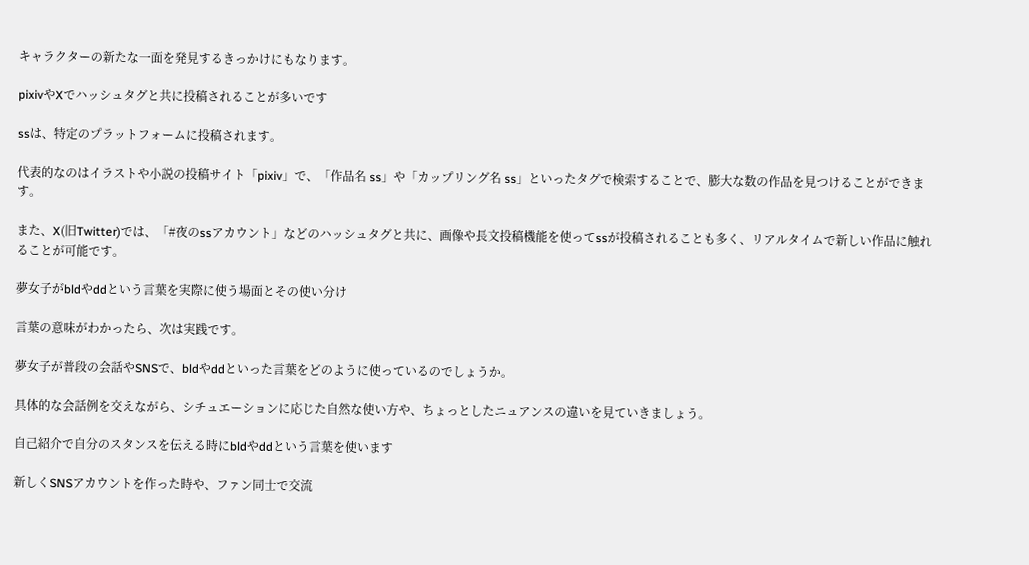キャラクターの新たな一面を発見するきっかけにもなります。

pixivやXでハッシュタグと共に投稿されることが多いです

ssは、特定のプラットフォームに投稿されます。

代表的なのはイラストや小説の投稿サイト「pixiv」で、「作品名 ss」や「カップリング名 ss」といったタグで検索することで、膨大な数の作品を見つけることができます。

また、X(旧Twitter)では、「#夜のssアカウント」などのハッシュタグと共に、画像や長文投稿機能を使ってssが投稿されることも多く、リアルタイムで新しい作品に触れることが可能です。

夢女子がbldやddという言葉を実際に使う場面とその使い分け

言葉の意味がわかったら、次は実践です。

夢女子が普段の会話やSNSで、bldやddといった言葉をどのように使っているのでしょうか。

具体的な会話例を交えながら、シチュエーションに応じた自然な使い方や、ちょっとしたニュアンスの違いを見ていきましょう。

自己紹介で自分のスタンスを伝える時にbldやddという言葉を使います

新しくSNSアカウントを作った時や、ファン同士で交流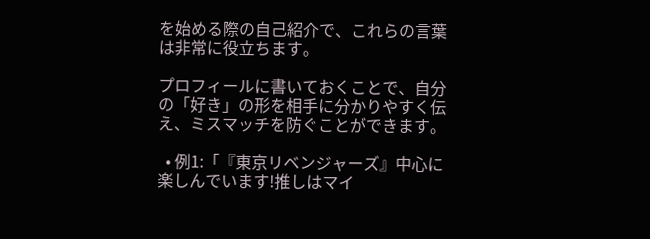を始める際の自己紹介で、これらの言葉は非常に役立ちます。

プロフィールに書いておくことで、自分の「好き」の形を相手に分かりやすく伝え、ミスマッチを防ぐことができます。

  • 例1:「『東京リベンジャーズ』中心に楽しんでいます!推しはマイ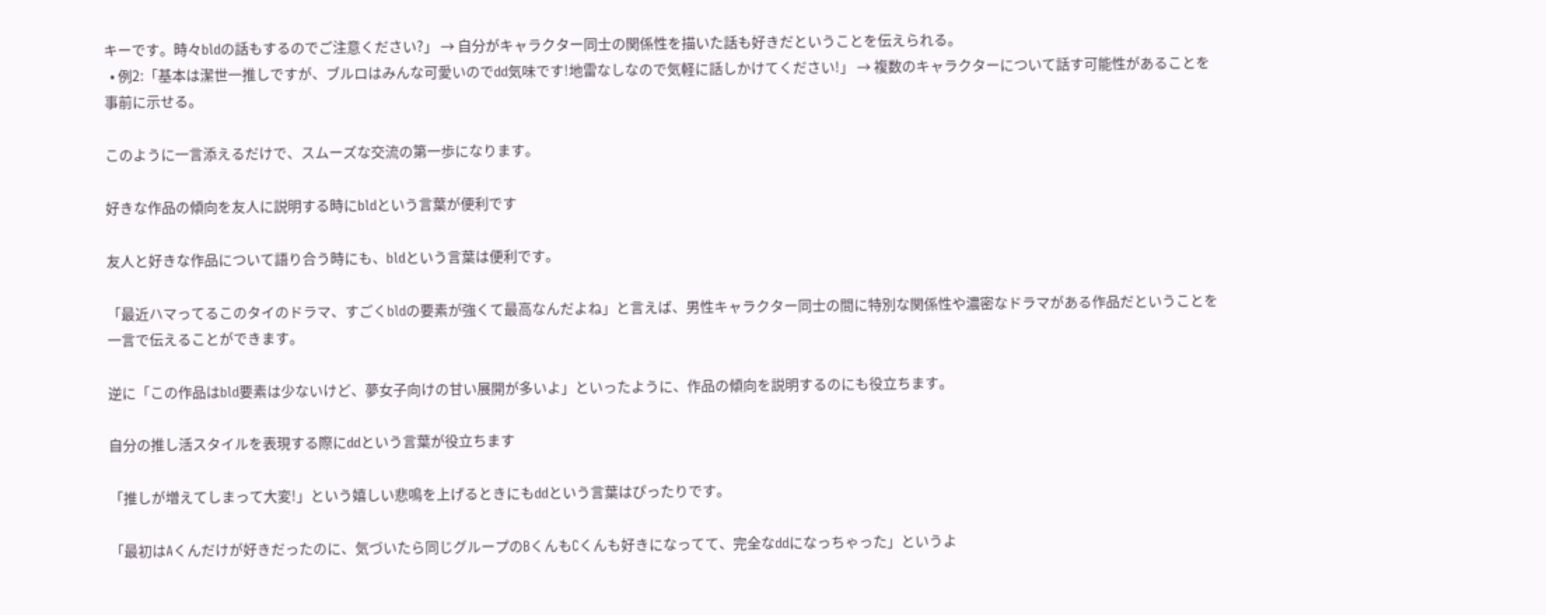キーです。時々bldの話もするのでご注意ください?」 → 自分がキャラクター同士の関係性を描いた話も好きだということを伝えられる。
  • 例2:「基本は潔世一推しですが、ブルロはみんな可愛いのでdd気味です!地雷なしなので気軽に話しかけてください!」 → 複数のキャラクターについて話す可能性があることを事前に示せる。

このように一言添えるだけで、スムーズな交流の第一歩になります。

好きな作品の傾向を友人に説明する時にbldという言葉が便利です

友人と好きな作品について語り合う時にも、bldという言葉は便利です。

「最近ハマってるこのタイのドラマ、すごくbldの要素が強くて最高なんだよね」と言えば、男性キャラクター同士の間に特別な関係性や濃密なドラマがある作品だということを一言で伝えることができます。

逆に「この作品はbld要素は少ないけど、夢女子向けの甘い展開が多いよ」といったように、作品の傾向を説明するのにも役立ちます。

自分の推し活スタイルを表現する際にddという言葉が役立ちます

「推しが増えてしまって大変!」という嬉しい悲鳴を上げるときにもddという言葉はぴったりです。

「最初はAくんだけが好きだったのに、気づいたら同じグループのBくんもCくんも好きになってて、完全なddになっちゃった」というよ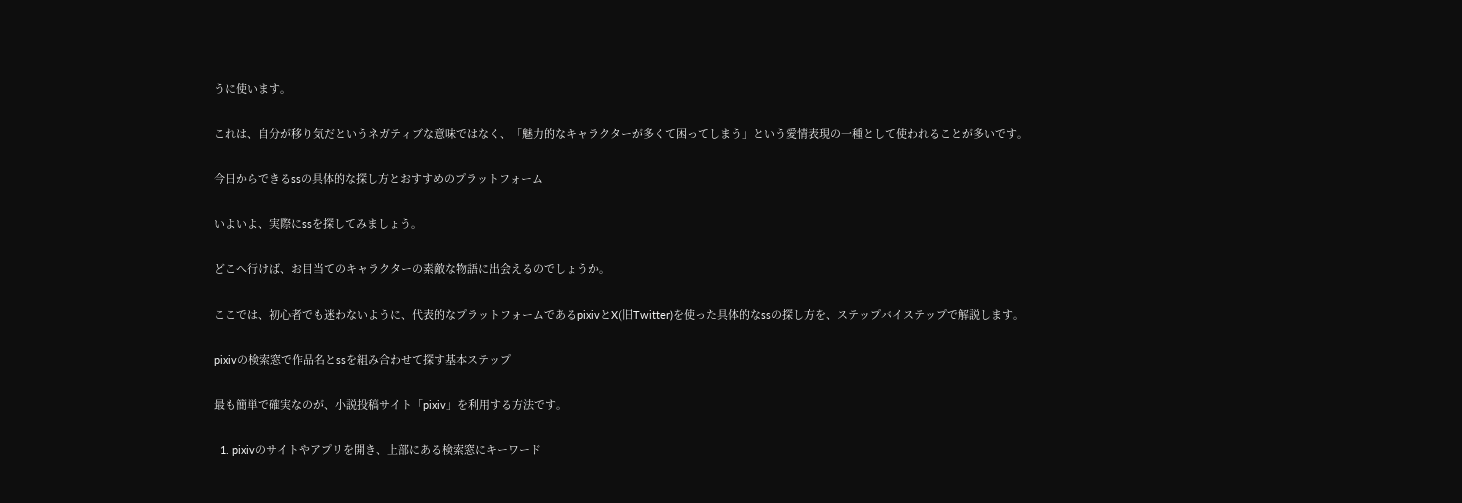うに使います。

これは、自分が移り気だというネガティブな意味ではなく、「魅力的なキャラクターが多くて困ってしまう」という愛情表現の一種として使われることが多いです。

今日からできるssの具体的な探し方とおすすめのプラットフォーム

いよいよ、実際にssを探してみましょう。

どこへ行けば、お目当てのキャラクターの素敵な物語に出会えるのでしょうか。

ここでは、初心者でも迷わないように、代表的なプラットフォームであるpixivとX(旧Twitter)を使った具体的なssの探し方を、ステップバイステップで解説します。

pixivの検索窓で作品名とssを組み合わせて探す基本ステップ

最も簡単で確実なのが、小説投稿サイト「pixiv」を利用する方法です。

  1. pixivのサイトやアプリを開き、上部にある検索窓にキーワード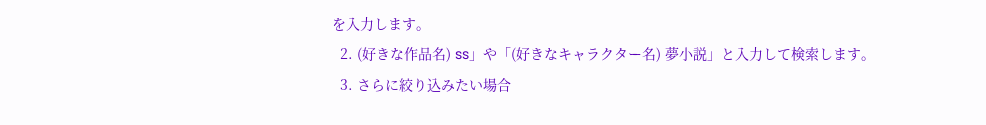を入力します。
  2. (好きな作品名) ss」や「(好きなキャラクター名) 夢小説」と入力して検索します。
  3. さらに絞り込みたい場合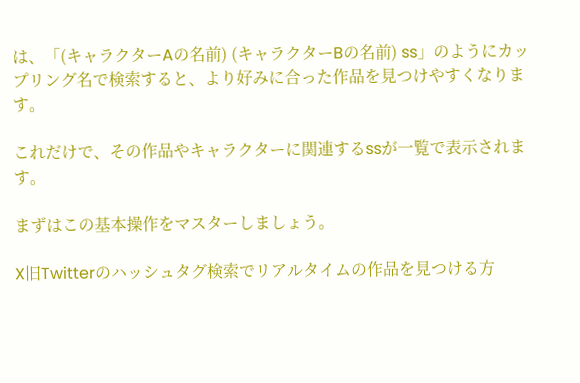は、「(キャラクターAの名前) (キャラクターBの名前) ss」のようにカップリング名で検索すると、より好みに合った作品を見つけやすくなります。

これだけで、その作品やキャラクターに関連するssが一覧で表示されます。

まずはこの基本操作をマスターしましょう。

X旧Twitterのハッシュタグ検索でリアルタイムの作品を見つける方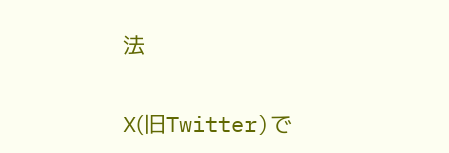法

X(旧Twitter)で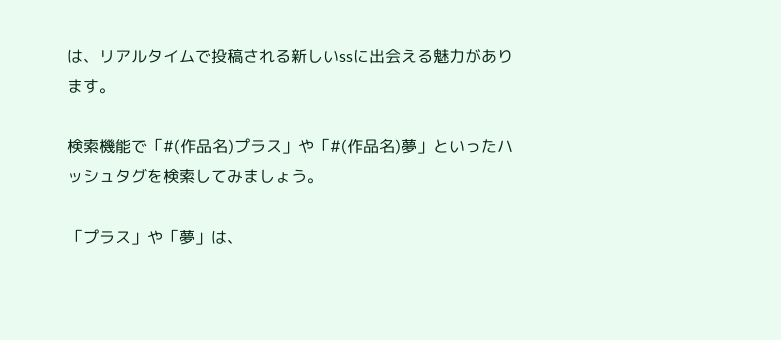は、リアルタイムで投稿される新しいssに出会える魅力があります。

検索機能で「#(作品名)プラス」や「#(作品名)夢」といったハッシュタグを検索してみましょう。

「プラス」や「夢」は、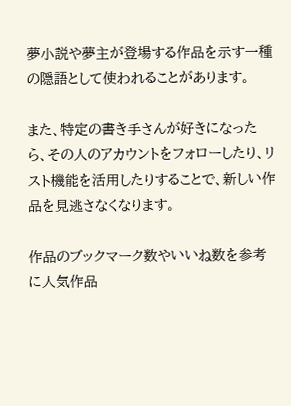夢小説や夢主が登場する作品を示す一種の隠語として使われることがあります。

また、特定の書き手さんが好きになったら、その人のアカウントをフォローしたり、リスト機能を活用したりすることで、新しい作品を見逃さなくなります。

作品のブックマーク数やいいね数を参考に人気作品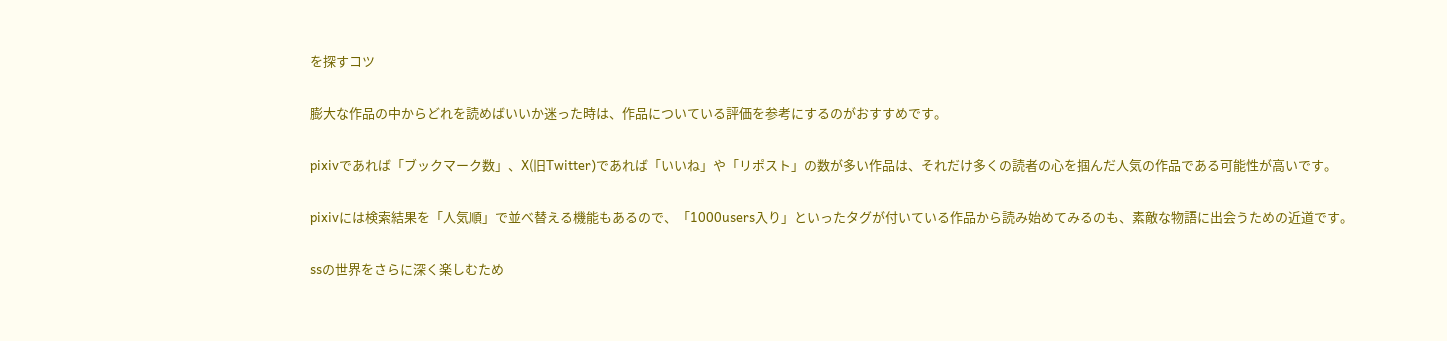を探すコツ

膨大な作品の中からどれを読めばいいか迷った時は、作品についている評価を参考にするのがおすすめです。

pixivであれば「ブックマーク数」、X(旧Twitter)であれば「いいね」や「リポスト」の数が多い作品は、それだけ多くの読者の心を掴んだ人気の作品である可能性が高いです。

pixivには検索結果を「人気順」で並べ替える機能もあるので、「1000users入り」といったタグが付いている作品から読み始めてみるのも、素敵な物語に出会うための近道です。

ssの世界をさらに深く楽しむため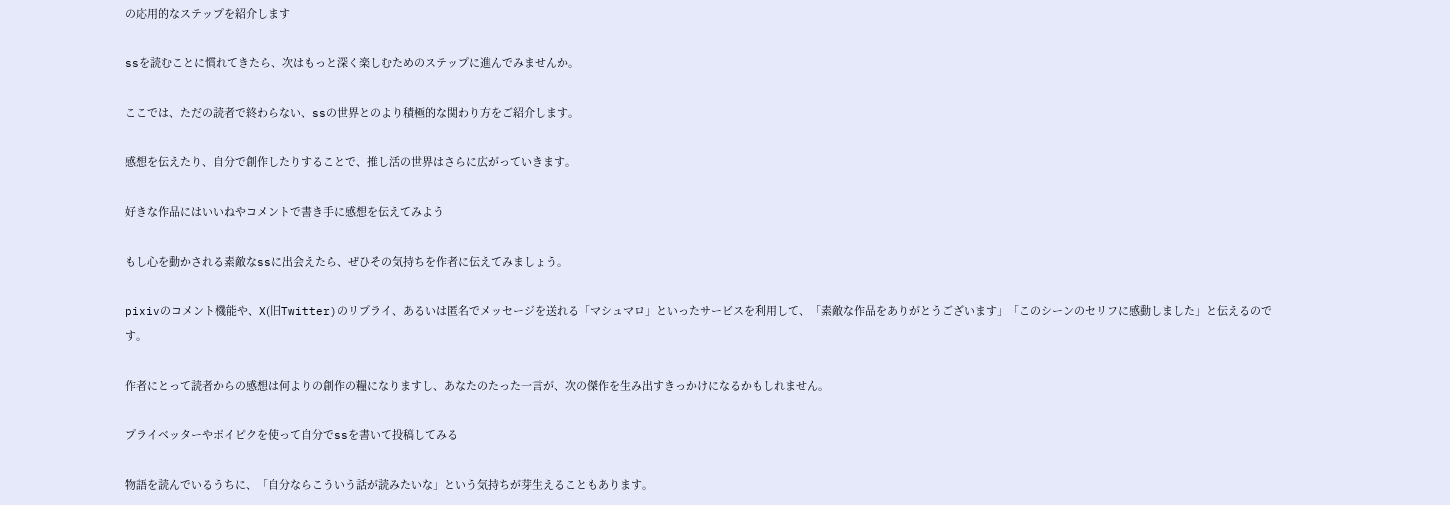の応用的なステップを紹介します

ssを読むことに慣れてきたら、次はもっと深く楽しむためのステップに進んでみませんか。

ここでは、ただの読者で終わらない、ssの世界とのより積極的な関わり方をご紹介します。

感想を伝えたり、自分で創作したりすることで、推し活の世界はさらに広がっていきます。

好きな作品にはいいねやコメントで書き手に感想を伝えてみよう

もし心を動かされる素敵なssに出会えたら、ぜひその気持ちを作者に伝えてみましょう。

pixivのコメント機能や、X(旧Twitter)のリプライ、あるいは匿名でメッセージを送れる「マシュマロ」といったサービスを利用して、「素敵な作品をありがとうございます」「このシーンのセリフに感動しました」と伝えるのです。

作者にとって読者からの感想は何よりの創作の糧になりますし、あなたのたった一言が、次の傑作を生み出すきっかけになるかもしれません。

プライベッターやポイピクを使って自分でssを書いて投稿してみる

物語を読んでいるうちに、「自分ならこういう話が読みたいな」という気持ちが芽生えることもあります。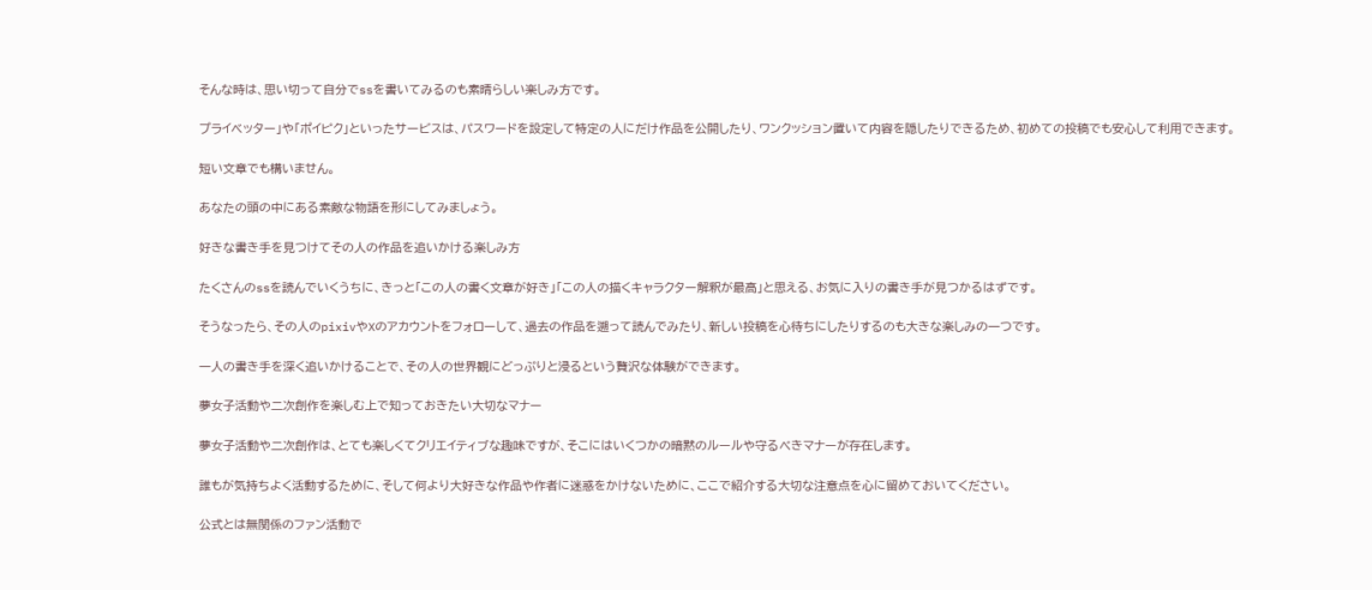そんな時は、思い切って自分でssを書いてみるのも素晴らしい楽しみ方です。

プライベッター」や「ポイピク」といったサービスは、パスワードを設定して特定の人にだけ作品を公開したり、ワンクッション置いて内容を隠したりできるため、初めての投稿でも安心して利用できます。

短い文章でも構いません。

あなたの頭の中にある素敵な物語を形にしてみましょう。

好きな書き手を見つけてその人の作品を追いかける楽しみ方

たくさんのssを読んでいくうちに、きっと「この人の書く文章が好き」「この人の描くキャラクター解釈が最高」と思える、お気に入りの書き手が見つかるはずです。

そうなったら、その人のpixivやXのアカウントをフォローして、過去の作品を遡って読んでみたり、新しい投稿を心待ちにしたりするのも大きな楽しみの一つです。

一人の書き手を深く追いかけることで、その人の世界観にどっぷりと浸るという贅沢な体験ができます。

夢女子活動や二次創作を楽しむ上で知っておきたい大切なマナー

夢女子活動や二次創作は、とても楽しくてクリエイティブな趣味ですが、そこにはいくつかの暗黙のルールや守るべきマナーが存在します。

誰もが気持ちよく活動するために、そして何より大好きな作品や作者に迷惑をかけないために、ここで紹介する大切な注意点を心に留めておいてください。

公式とは無関係のファン活動で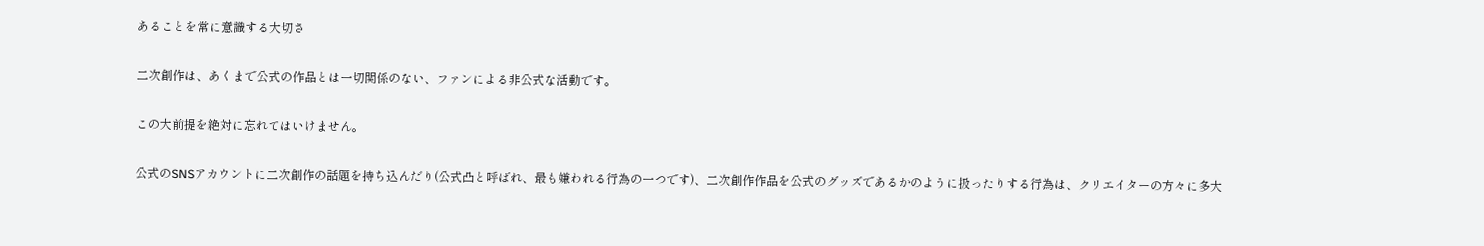あることを常に意識する大切さ

二次創作は、あくまで公式の作品とは一切関係のない、ファンによる非公式な活動です。

この大前提を絶対に忘れてはいけません。

公式のSNSアカウントに二次創作の話題を持ち込んだり(公式凸と呼ばれ、最も嫌われる行為の一つです)、二次創作作品を公式のグッズであるかのように扱ったりする行為は、クリエイターの方々に多大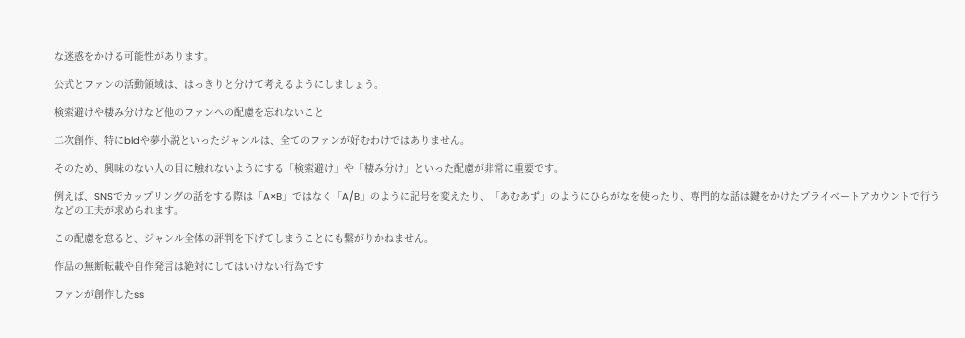な迷惑をかける可能性があります。

公式とファンの活動領域は、はっきりと分けて考えるようにしましょう。

検索避けや棲み分けなど他のファンへの配慮を忘れないこと

二次創作、特にbldや夢小説といったジャンルは、全てのファンが好むわけではありません。

そのため、興味のない人の目に触れないようにする「検索避け」や「棲み分け」といった配慮が非常に重要です。

例えば、SNSでカップリングの話をする際は「A×B」ではなく「A/B」のように記号を変えたり、「あむあず」のようにひらがなを使ったり、専門的な話は鍵をかけたプライベートアカウントで行うなどの工夫が求められます。

この配慮を怠ると、ジャンル全体の評判を下げてしまうことにも繋がりかねません。

作品の無断転載や自作発言は絶対にしてはいけない行為です

ファンが創作したss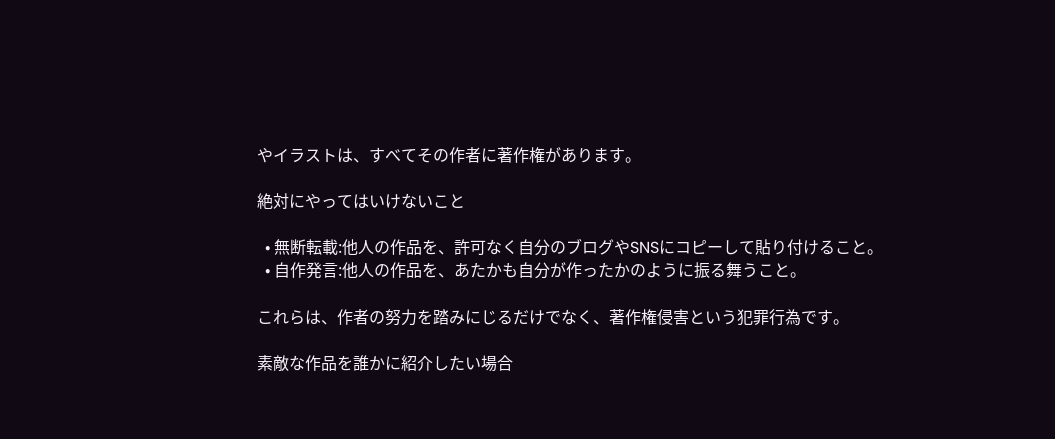やイラストは、すべてその作者に著作権があります。

絶対にやってはいけないこと

  • 無断転載:他人の作品を、許可なく自分のブログやSNSにコピーして貼り付けること。
  • 自作発言:他人の作品を、あたかも自分が作ったかのように振る舞うこと。

これらは、作者の努力を踏みにじるだけでなく、著作権侵害という犯罪行為です。

素敵な作品を誰かに紹介したい場合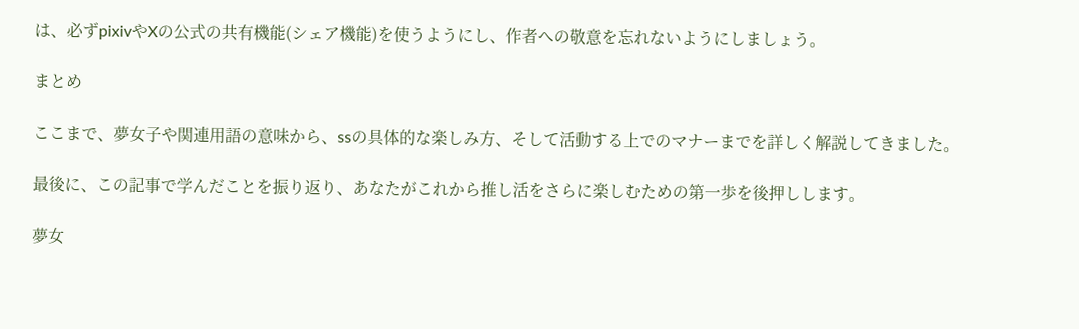は、必ずpixivやXの公式の共有機能(シェア機能)を使うようにし、作者への敬意を忘れないようにしましょう。

まとめ

ここまで、夢女子や関連用語の意味から、ssの具体的な楽しみ方、そして活動する上でのマナーまでを詳しく解説してきました。

最後に、この記事で学んだことを振り返り、あなたがこれから推し活をさらに楽しむための第一歩を後押しします。

夢女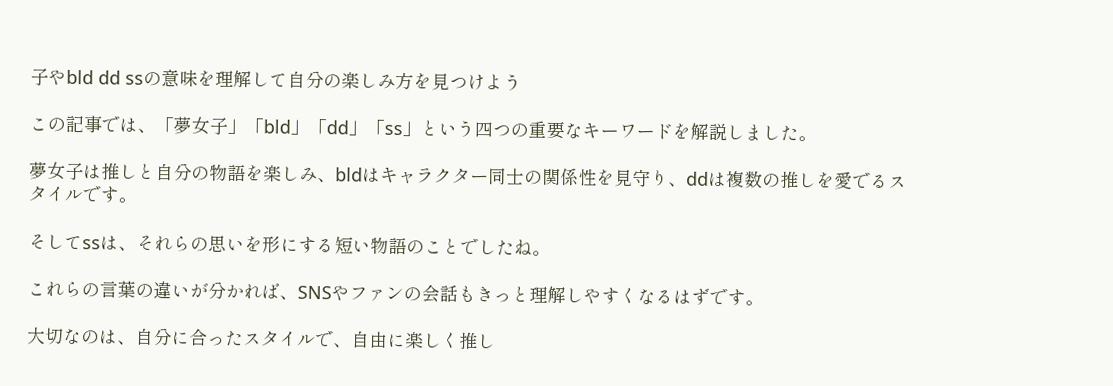子やbld dd ssの意味を理解して自分の楽しみ方を見つけよう

この記事では、「夢女子」「bld」「dd」「ss」という四つの重要なキーワードを解説しました。

夢女子は推しと自分の物語を楽しみ、bldはキャラクター同士の関係性を見守り、ddは複数の推しを愛でるスタイルです。

そしてssは、それらの思いを形にする短い物語のことでしたね。

これらの言葉の違いが分かれば、SNSやファンの会話もきっと理解しやすくなるはずです。

大切なのは、自分に合ったスタイルで、自由に楽しく推し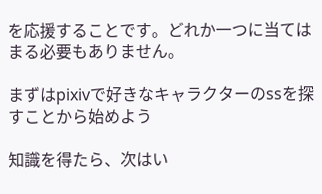を応援することです。どれか一つに当てはまる必要もありません。

まずはpixivで好きなキャラクターのssを探すことから始めよう

知識を得たら、次はい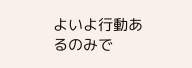よいよ行動あるのみで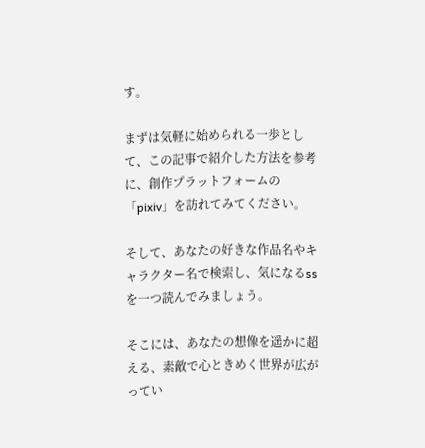す。

まずは気軽に始められる一歩として、この記事で紹介した方法を参考に、創作プラットフォームの「pixiv」を訪れてみてください。

そして、あなたの好きな作品名やキャラクター名で検索し、気になるssを一つ読んでみましょう。

そこには、あなたの想像を遥かに超える、素敵で心ときめく世界が広がってい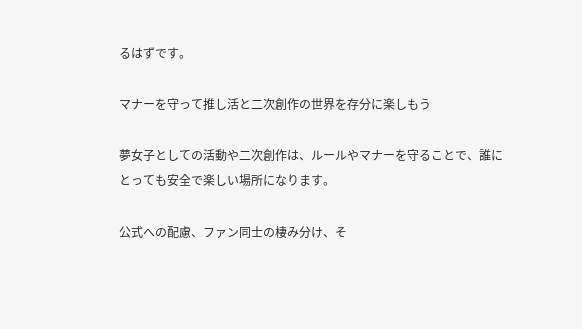るはずです。

マナーを守って推し活と二次創作の世界を存分に楽しもう

夢女子としての活動や二次創作は、ルールやマナーを守ることで、誰にとっても安全で楽しい場所になります。

公式への配慮、ファン同士の棲み分け、そ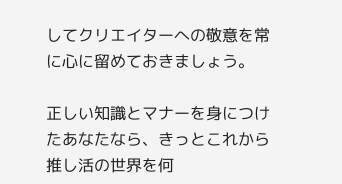してクリエイターへの敬意を常に心に留めておきましょう。

正しい知識とマナーを身につけたあなたなら、きっとこれから推し活の世界を何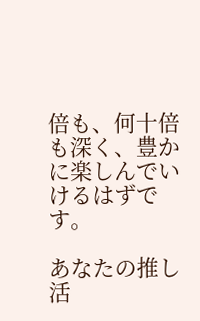倍も、何十倍も深く、豊かに楽しんでいけるはずです。

あなたの推し活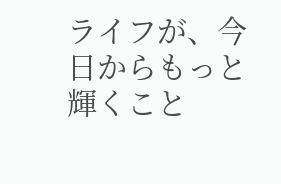ライフが、今日からもっと輝くこと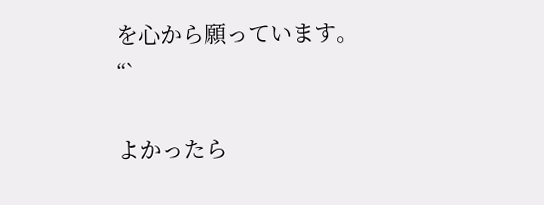を心から願っています。
“`

よかったら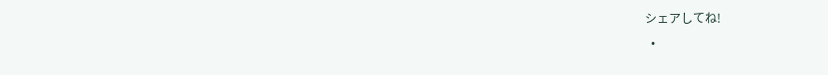シェアしてね!
  •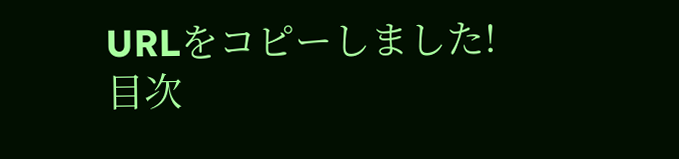URLをコピーしました!
目次